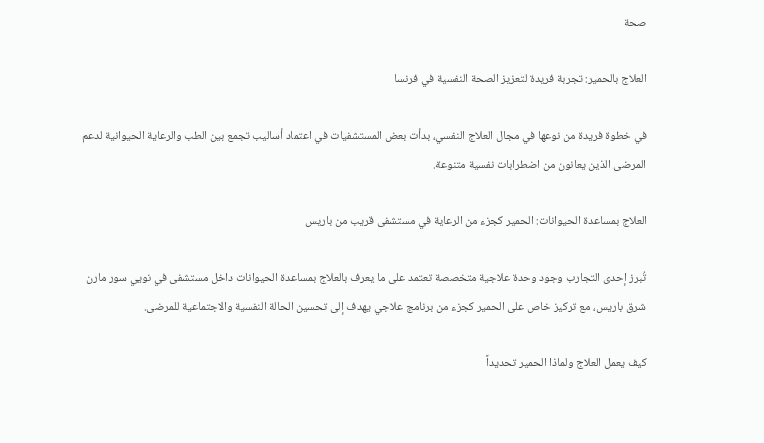صحة

العلاج بالحمير: تجربة فريدة لتعزيز الصحة النفسية في فرنسا

في خطوة فريدة من نوعها في مجال العلاج النفسي، بدأت بعض المستشفيات في اعتماد أساليب تجمع بين الطب والرعاية الحيوانية لدعم المرضى الذين يعانون من اضطرابات نفسية متنوعة.

العلاج بمساعدة الحيوانات: الحمير كجزء من الرعاية في مستشفى قريب من باريس

تُبرز إحدى التجارب وجود وحدة علاجية متخصصة تعتمد على ما يعرف بالعلاج بمساعدة الحيوانات داخل مستشفى في نويي سور مارن شرق باريس، مع تركيز خاص على الحمير كجزء من برنامج علاجي يهدف إلى تحسين الحالة النفسية والاجتماعية للمرضى.

كيف يعمل العلاج ولماذا الحمير تحديداً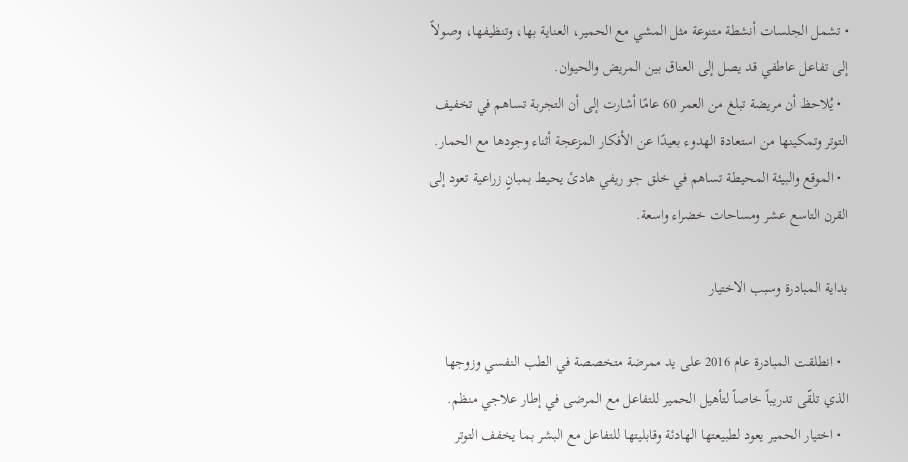• تشمل الجلسات أنشطة متنوعة مثل المشي مع الحمير، العناية بها، وتنظيفها، وصولاً إلى تفاعل عاطفي قد يصل إلى العناق بين المريض والحيوان.
  • يُلاحظ أن مريضة تبلغ من العمر 60 عامًا أشارت إلى أن التجربة تساهم في تخفيف التوتر وتمكينها من استعادة الهدوء بعيدًا عن الأفكار المزعجة أثناء وجودها مع الحمار.
  • الموقع والبيئة المحيطة تساهم في خلق جو ريفي هادئ يحيط بمبانٍ زراعية تعود إلى القرن التاسع عشر ومساحات خضراء واسعة.

بداية المبادرة وسبب الاختيار

  • انطلقت المبادرة عام 2016 على يد ممرضة متخصصة في الطب النفسي وزوجها الذي تلقّى تدريباً خاصاً لتأهيل الحمير للتفاعل مع المرضى في إطار علاجي منظم.
  • اختيار الحمير يعود لطبيعتها الهادئة وقابليتها للتفاعل مع البشر بما يخفف التوتر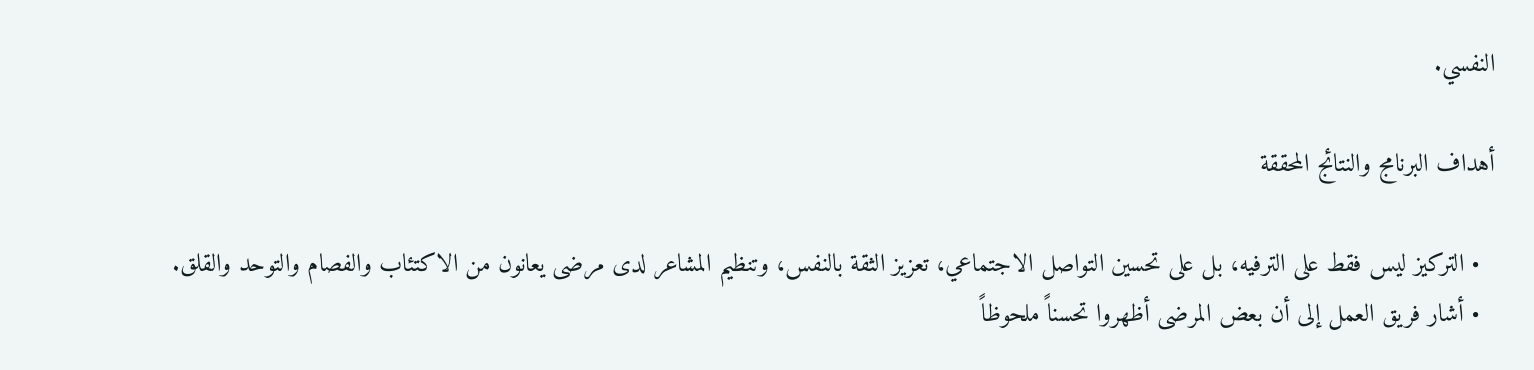النفسي.

أهداف البرنامج والنتائج المحققة

  • التركيز ليس فقط على الترفيه، بل على تحسين التواصل الاجتماعي، تعزيز الثقة بالنفس، وتنظيم المشاعر لدى مرضى يعانون من الاكتئاب والفصام والتوحد والقلق.
  • أشار فريق العمل إلى أن بعض المرضى أظهروا تحسناً ملحوظاً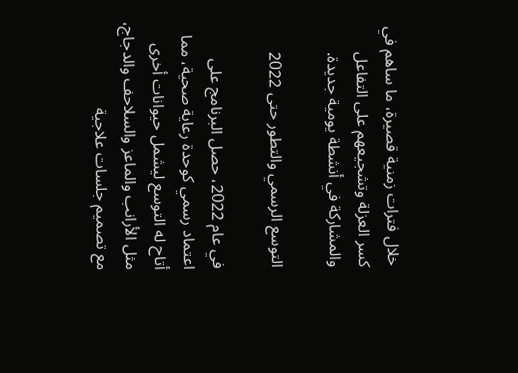خلال فترات زمنية قصيرة، ما ساهم في كسر العزلة وتشجيعهم على التفاعل والمشاركة في أنشطة يومية جديدة.

التوسع الرسمي والتطور حتى 2022

في عام 2022، حصل البرنامج على اعتماد رسمي كوحدة رعاية صحية، مما أتاح له التوسع ليشمل حيوانات أخرى مثل الأرانب والماعز والسلاحف والدجاج، مع تصميم جلسات علاجية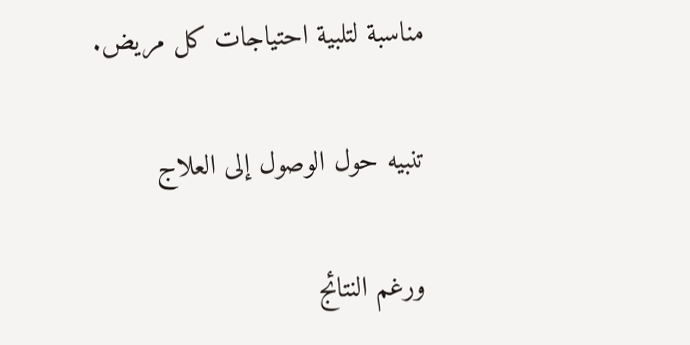مناسبة لتلبية احتياجات كل مريض.

تنبيه حول الوصول إلى العلاج

ورغم النتائج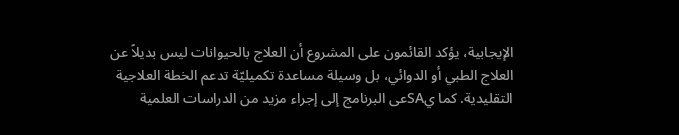الإيجابية، يؤكد القائمون على المشروع أن العلاج بالحيوانات ليس بديلاً عن العلاج الطبي أو الدوائي، بل وسيلة مساعدة تكميليّة تدعم الخطة العلاجية التقليدية. كما يSAعى البرنامج إلى إجراء مزيد من الدراسات العلمية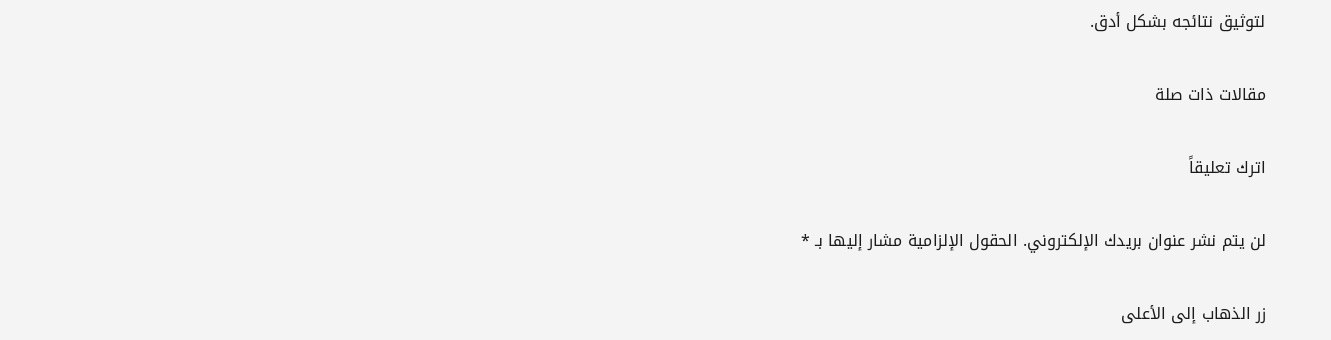لتوثيق نتائجه بشكل أدق.

مقالات ذات صلة

اترك تعليقاً

لن يتم نشر عنوان بريدك الإلكتروني. الحقول الإلزامية مشار إليها بـ *

زر الذهاب إلى الأعلى